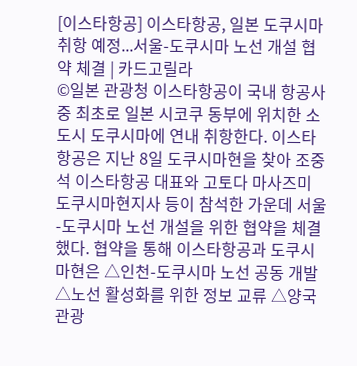[이스타항공] 이스타항공, 일본 도쿠시마 취항 예정...서울-도쿠시마 노선 개설 협약 체결 | 카드고릴라
©일본 관광청 이스타항공이 국내 항공사 중 최초로 일본 시코쿠 동부에 위치한 소도시 도쿠시마에 연내 취항한다. 이스타항공은 지난 8일 도쿠시마현을 찾아 조중석 이스타항공 대표와 고토다 마사즈미 도쿠시마현지사 등이 참석한 가운데 서울-도쿠시마 노선 개설을 위한 협약을 체결했다. 협약을 통해 이스타항공과 도쿠시마현은 △인천-도쿠시마 노선 공동 개발 △노선 활성화를 위한 정보 교류 △양국 관광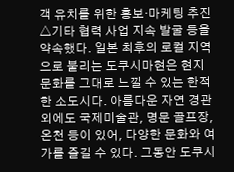객 유치를 위한 홍보·마케팅 추진 △기타 협력 사업 지속 발굴 등을 약속했다. 일본 최후의 로컬 지역으로 불리는 도쿠시마현은 현지 문화를 그대로 느낄 수 있는 한적한 소도시다. 아름다운 자연 경관 외에도 국제미술관, 명문 골프장, 온천 등이 있어, 다양한 문화와 여가를 즐길 수 있다. 그동안 도쿠시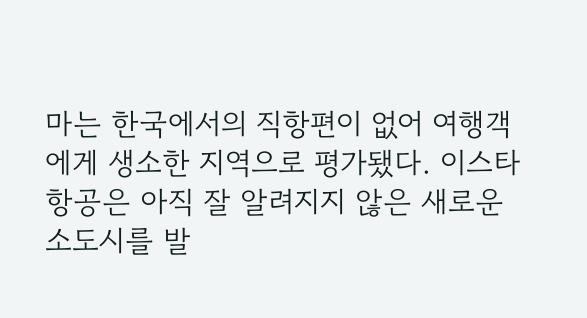마는 한국에서의 직항편이 없어 여행객에게 생소한 지역으로 평가됐다. 이스타항공은 아직 잘 알려지지 않은 새로운 소도시를 발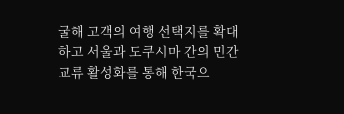굴해 고객의 여행 선택지를 확대하고 서울과 도쿠시마 간의 민간 교류 활성화를 통해 한국으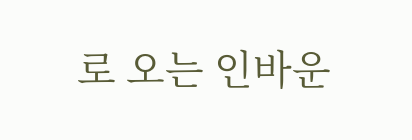로 오는 인바운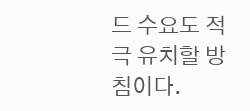드 수요도 적극 유치할 방침이다.